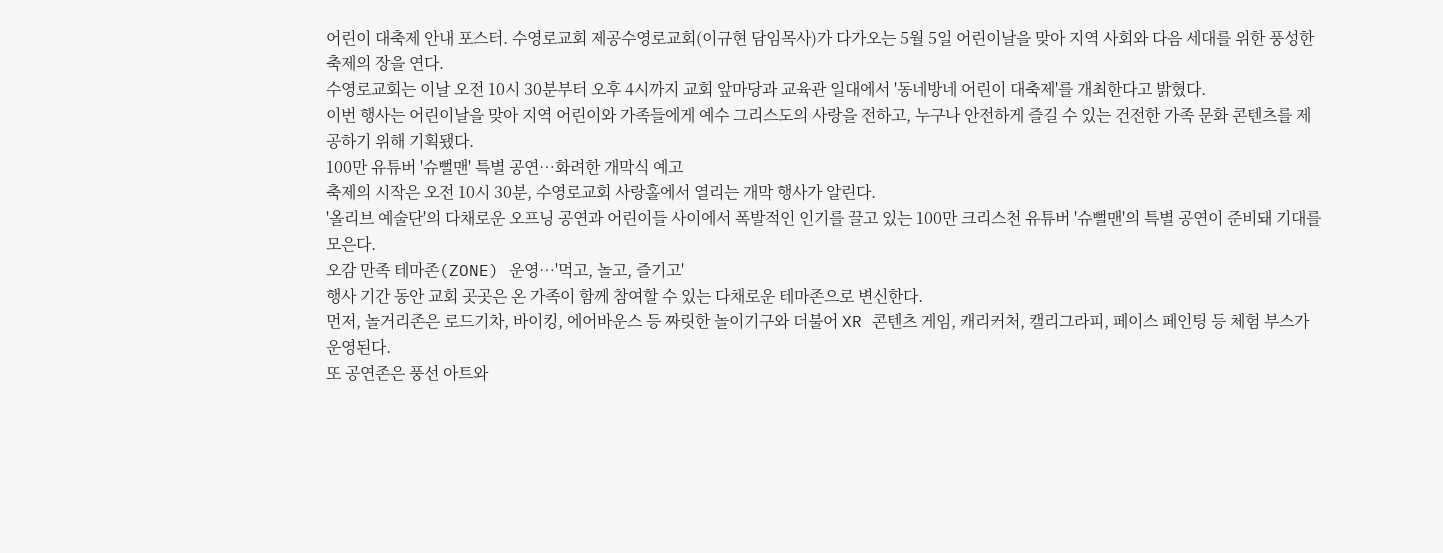어린이 대축제 안내 포스터. 수영로교회 제공수영로교회(이규현 담임목사)가 다가오는 5월 5일 어린이날을 맞아 지역 사회와 다음 세대를 위한 풍성한 축제의 장을 연다.
수영로교회는 이날 오전 10시 30분부터 오후 4시까지 교회 앞마당과 교육관 일대에서 '동네방네 어린이 대축제'를 개최한다고 밝혔다.
이번 행사는 어린이날을 맞아 지역 어린이와 가족들에게 예수 그리스도의 사랑을 전하고, 누구나 안전하게 즐길 수 있는 건전한 가족 문화 콘텐츠를 제공하기 위해 기획됐다.
100만 유튜버 '슈뻘맨' 특별 공연…화려한 개막식 예고
축제의 시작은 오전 10시 30분, 수영로교회 사랑홀에서 열리는 개막 행사가 알린다.
'올리브 예술단'의 다채로운 오프닝 공연과 어린이들 사이에서 폭발적인 인기를 끌고 있는 100만 크리스천 유튜버 '슈뻘맨'의 특별 공연이 준비돼 기대를 모은다.
오감 만족 테마존(ZONE) 운영…'먹고, 놀고, 즐기고'
행사 기간 동안 교회 곳곳은 온 가족이 함께 참여할 수 있는 다채로운 테마존으로 변신한다.
먼저, 놀거리존은 로드기차, 바이킹, 에어바운스 등 짜릿한 놀이기구와 더불어 XR 콘텐츠 게임, 캐리커처, 캘리그라피, 페이스 페인팅 등 체험 부스가 운영된다.
또 공연존은 풍선 아트와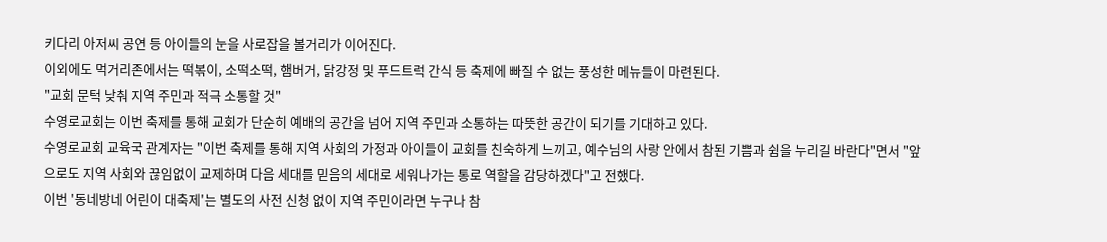키다리 아저씨 공연 등 아이들의 눈을 사로잡을 볼거리가 이어진다.
이외에도 먹거리존에서는 떡볶이, 소떡소떡, 햄버거, 닭강정 및 푸드트럭 간식 등 축제에 빠질 수 없는 풍성한 메뉴들이 마련된다.
"교회 문턱 낮춰 지역 주민과 적극 소통할 것"
수영로교회는 이번 축제를 통해 교회가 단순히 예배의 공간을 넘어 지역 주민과 소통하는 따뜻한 공간이 되기를 기대하고 있다.
수영로교회 교육국 관계자는 "이번 축제를 통해 지역 사회의 가정과 아이들이 교회를 친숙하게 느끼고, 예수님의 사랑 안에서 참된 기쁨과 쉼을 누리길 바란다"면서 "앞으로도 지역 사회와 끊임없이 교제하며 다음 세대를 믿음의 세대로 세워나가는 통로 역할을 감당하겠다"고 전했다.
이번 '동네방네 어린이 대축제'는 별도의 사전 신청 없이 지역 주민이라면 누구나 참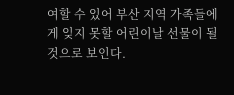여할 수 있어 부산 지역 가족들에게 잊지 못할 어린이날 선물이 될 것으로 보인다.